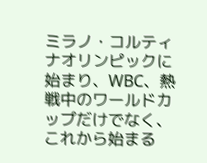ミラノ・コルティナオリンピックに始まり、WBC、熱戦中のワールドカップだけでなく、これから始まる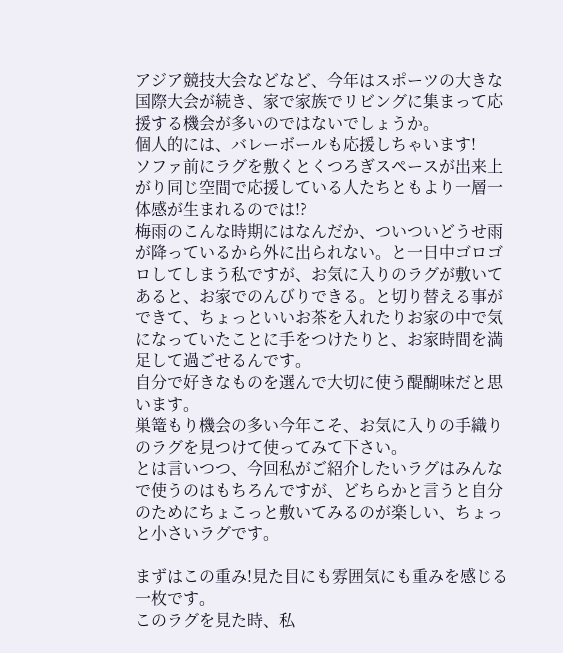アジア競技大会などなど、今年はスポーツの大きな国際大会が続き、家で家族でリビングに集まって応援する機会が多いのではないでしょうか。
個人的には、バレーボールも応援しちゃいます!
ソファ前にラグを敷くとくつろぎスペースが出来上がり同じ空間で応援している人たちともより一層一体感が生まれるのでは!?
梅雨のこんな時期にはなんだか、ついついどうせ雨が降っているから外に出られない。と一日中ゴロゴロしてしまう私ですが、お気に入りのラグが敷いてあると、お家でのんびりできる。と切り替える事ができて、ちょっといいお茶を入れたりお家の中で気になっていたことに手をつけたりと、お家時間を満足して過ごせるんです。
自分で好きなものを選んで大切に使う醍醐味だと思います。
巣篭もり機会の多い今年こそ、お気に入りの手織りのラグを見つけて使ってみて下さい。
とは言いつつ、今回私がご紹介したいラグはみんなで使うのはもちろんですが、どちらかと言うと自分のためにちょこっと敷いてみるのが楽しい、ちょっと小さいラグです。

まずはこの重み!見た目にも雰囲気にも重みを感じる一枚です。
このラグを見た時、私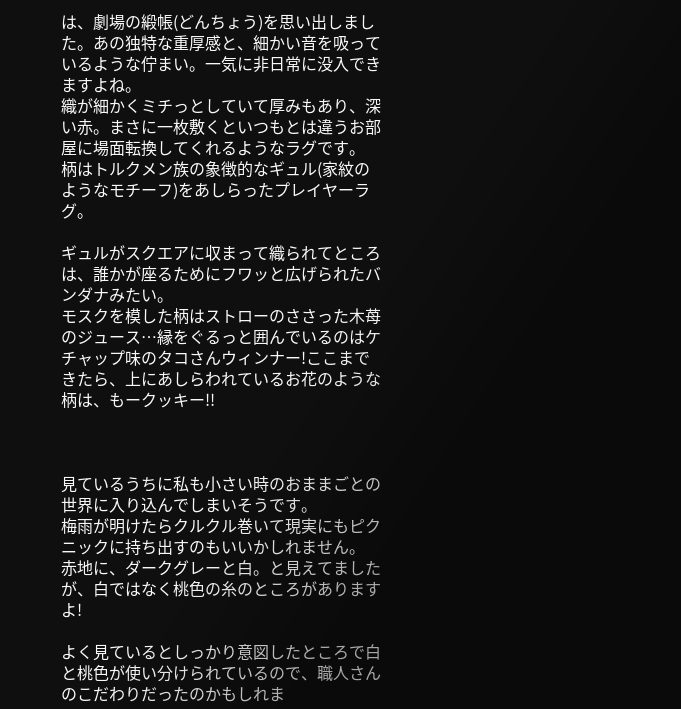は、劇場の緞帳(どんちょう)を思い出しました。あの独特な重厚感と、細かい音を吸っているような佇まい。一気に非日常に没入できますよね。
織が細かくミチっとしていて厚みもあり、深い赤。まさに一枚敷くといつもとは違うお部屋に場面転換してくれるようなラグです。
柄はトルクメン族の象徴的なギュル(家紋のようなモチーフ)をあしらったプレイヤーラグ。

ギュルがスクエアに収まって織られてところは、誰かが座るためにフワッと広げられたバンダナみたい。
モスクを模した柄はストローのささった木苺のジュース…縁をぐるっと囲んでいるのはケチャップ味のタコさんウィンナー!ここまできたら、上にあしらわれているお花のような柄は、もークッキー!!



見ているうちに私も小さい時のおままごとの世界に入り込んでしまいそうです。
梅雨が明けたらクルクル巻いて現実にもピクニックに持ち出すのもいいかしれません。
赤地に、ダークグレーと白。と見えてましたが、白ではなく桃色の糸のところがありますよ!

よく見ているとしっかり意図したところで白と桃色が使い分けられているので、職人さんのこだわりだったのかもしれま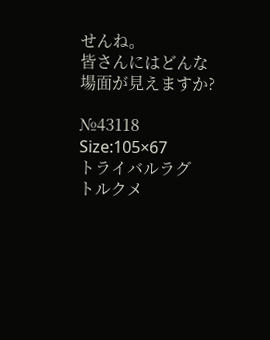せんね。
皆さんにはどんな場面が見えますか?

№43118
Size:105×67
トライバルラグ
トルクメ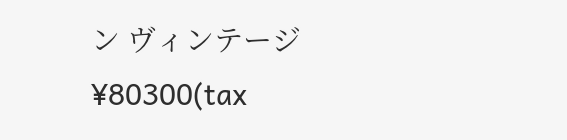ン ヴィンテージ
¥80300(tax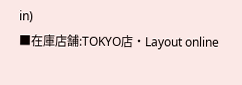in)
■在庫店舗:TOKYO店・Layout online